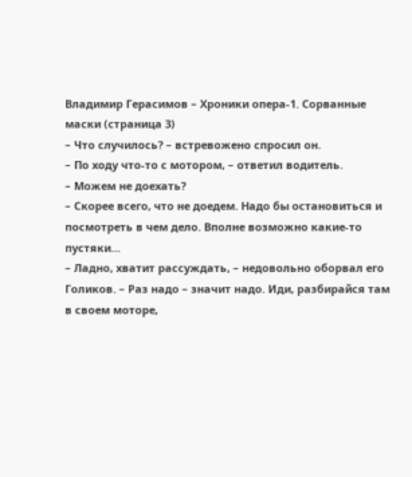Владимир Герасимов – Хроники опера-1. Сорванные маски (страница 3)
– Что случилось? – встревожено спросил он.
– По ходу что-то с мотором, – ответил водитель.
– Можем не доехать?
– Скорее всего, что не доедем. Надо бы остановиться и посмотреть в чем дело. Вполне возможно какие-то пустяки…
– Ладно, хватит рассуждать, – недовольно оборвал его Голиков. – Раз надо – значит надо. Иди, разбирайся там в своем моторе,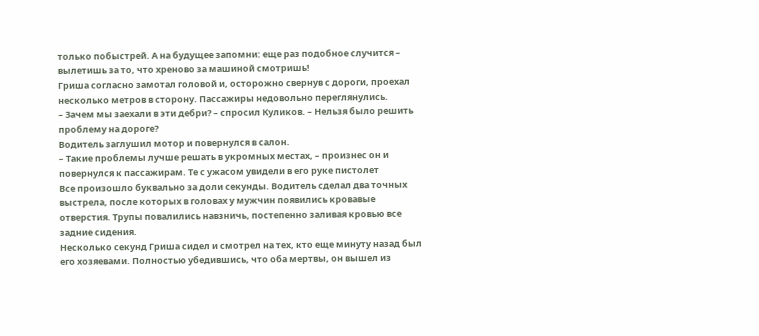только побыстрей. А на будущее запомни: еще раз подобное случится – вылетишь за то, что хреново за машиной смотришь!
Гриша согласно замотал головой и, осторожно свернув с дороги, проехал несколько метров в сторону. Пассажиры недовольно переглянулись.
– Зачем мы заехали в эти дебри? – спросил Куликов. – Нельзя было решить проблему на дороге?
Водитель заглушил мотор и повернулся в салон.
– Такие проблемы лучше решать в укромных местах, – произнес он и повернулся к пассажирам. Те с ужасом увидели в его руке пистолет
Все произошло буквально за доли секунды. Водитель сделал два точных выстрела, после которых в головах у мужчин появились кровавые отверстия. Трупы повалились навзничь, постепенно заливая кровью все задние сидения.
Несколько секунд Гриша сидел и смотрел на тех, кто еще минуту назад был его хозяевами. Полностью убедившись, что оба мертвы, он вышел из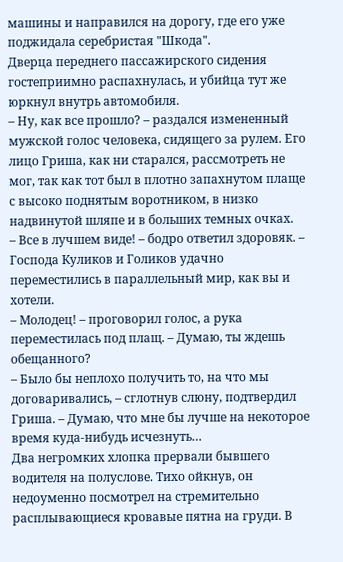машины и направился на дорогу, где его уже поджидала серебристая "Шкода".
Дверца переднего пассажирского сидения гостеприимно распахнулась, и убийца тут же юркнул внутрь автомобиля.
– Ну, как все прошло? – раздался измененный мужской голос человека, сидящего за рулем. Его лицо Гриша, как ни старался, рассмотреть не мог, так как тот был в плотно запахнутом плаще с высоко поднятым воротником, в низко надвинутой шляпе и в больших темных очках.
– Все в лучшем виде! – бодро ответил здоровяк. – Господа Куликов и Голиков удачно переместились в параллельный мир, как вы и хотели.
– Молодец! – проговорил голос, а рука переместилась под плащ. – Думаю, ты ждешь обещанного?
– Было бы неплохо получить то, на что мы договаривались, – сглотнув слюну, подтвердил Гриша. – Думаю, что мне бы лучше на некоторое время куда-нибудь исчезнуть…
Два негромких хлопка прервали бывшего водителя на полуслове. Тихо ойкнув, он недоуменно посмотрел на стремительно расплывающиеся кровавые пятна на груди. В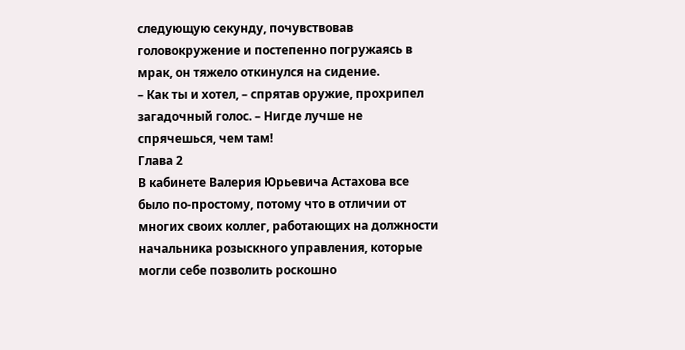следующую секунду, почувствовав головокружение и постепенно погружаясь в мрак, он тяжело откинулся на сидение.
– Как ты и хотел, – спрятав оружие, прохрипел загадочный голос. – Нигде лучше не спрячешься, чем там!
Глава 2
В кабинете Валерия Юрьевича Астахова все было по-простому, потому что в отличии от многих своих коллег, работающих на должности начальника розыскного управления, которые могли себе позволить роскошно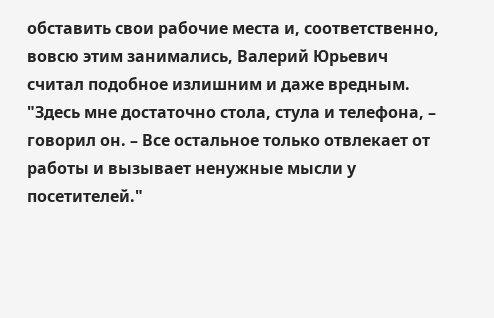обставить свои рабочие места и, соответственно, вовсю этим занимались, Валерий Юрьевич считал подобное излишним и даже вредным.
"Здесь мне достаточно стола, стула и телефона, – говорил он. – Все остальное только отвлекает от работы и вызывает ненужные мысли у посетителей."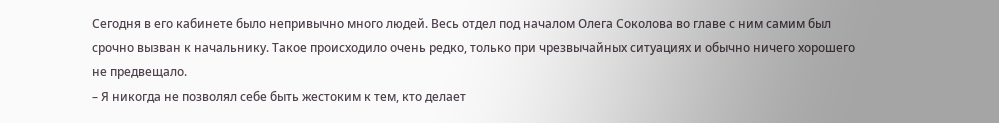Сегодня в его кабинете было непривычно много людей. Весь отдел под началом Олега Соколова во главе с ним самим был срочно вызван к начальнику. Такое происходило очень редко, только при чрезвычайных ситуациях и обычно ничего хорошего не предвещало.
– Я никогда не позволял себе быть жестоким к тем, кто делает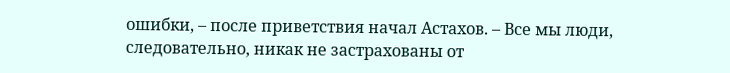ошибки, – после приветствия начал Астахов. – Все мы люди, следовательно, никак не застрахованы от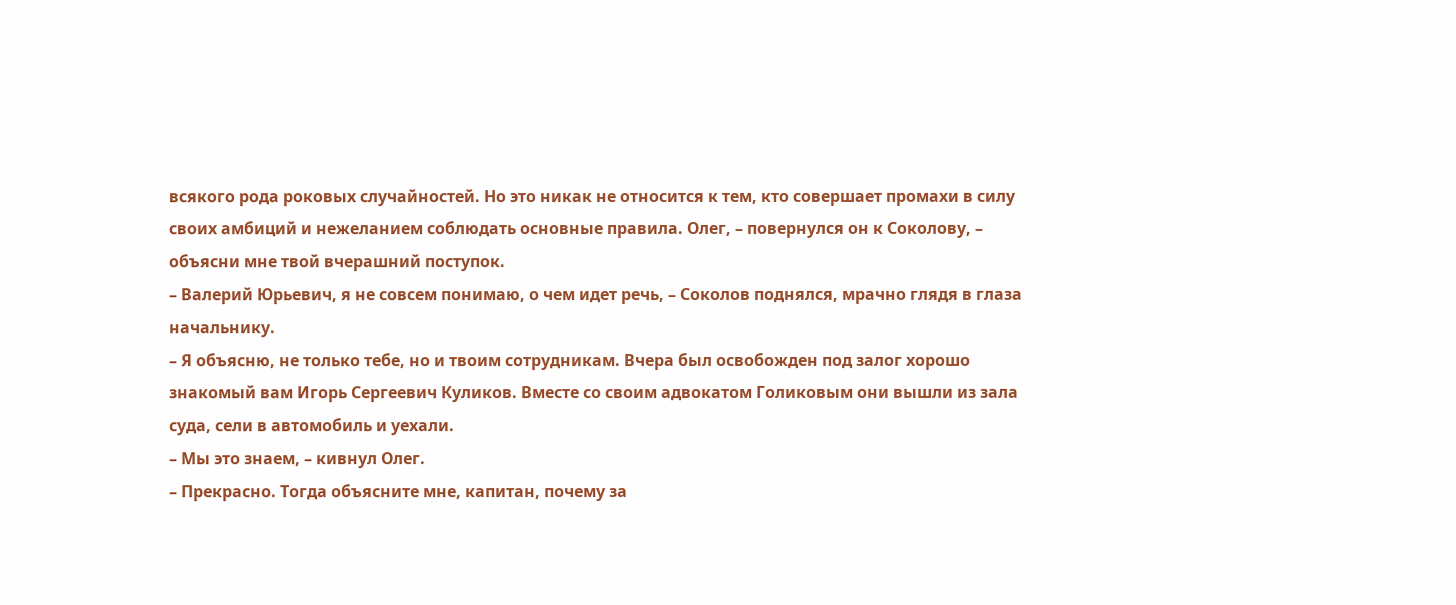всякого рода роковых случайностей. Но это никак не относится к тем, кто совершает промахи в силу своих амбиций и нежеланием соблюдать основные правила. Олег, – повернулся он к Соколову, – объясни мне твой вчерашний поступок.
– Валерий Юрьевич, я не совсем понимаю, о чем идет речь, – Соколов поднялся, мрачно глядя в глаза начальнику.
– Я объясню, не только тебе, но и твоим сотрудникам. Вчера был освобожден под залог хорошо знакомый вам Игорь Сергеевич Куликов. Вместе со своим адвокатом Голиковым они вышли из зала суда, сели в автомобиль и уехали.
– Мы это знаем, – кивнул Олег.
– Прекрасно. Тогда объясните мне, капитан, почему за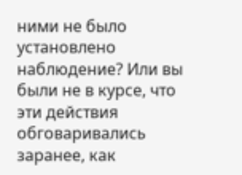ними не было установлено наблюдение? Или вы были не в курсе, что эти действия обговаривались заранее, как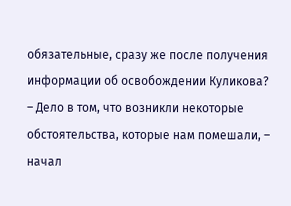обязательные, сразу же после получения информации об освобождении Куликова?
– Дело в том, что возникли некоторые обстоятельства, которые нам помешали, – начал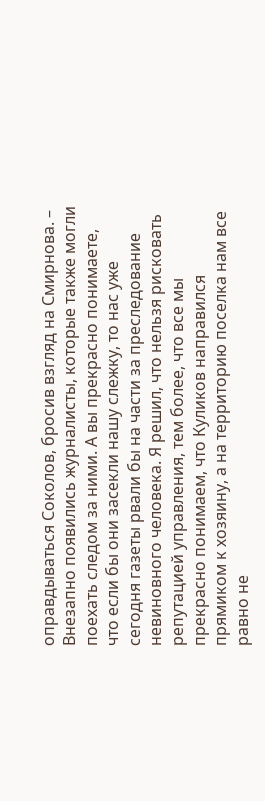оправдываться Соколов, бросив взгляд на Смирнова. – Внезапно появились журналисты, которые также могли поехать следом за ними. А вы прекрасно понимаете, что если бы они засекли нашу слежку, то нас уже сегодня газеты рвали бы на части за преследование невиновного человека. Я решил, что нельзя рисковать репутацией управления, тем более, что все мы прекрасно понимаем, что Куликов направился прямиком к хозяину, а на территорию поселка нам все равно не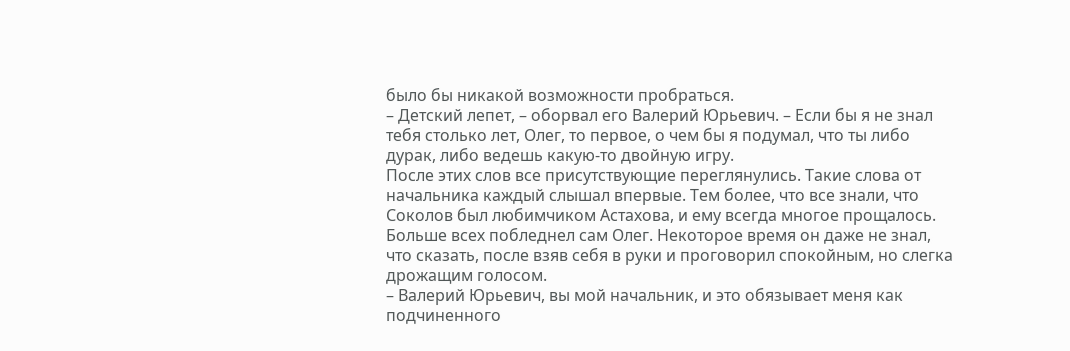было бы никакой возможности пробраться.
– Детский лепет, – оборвал его Валерий Юрьевич. – Если бы я не знал тебя столько лет, Олег, то первое, о чем бы я подумал, что ты либо дурак, либо ведешь какую-то двойную игру.
После этих слов все присутствующие переглянулись. Такие слова от начальника каждый слышал впервые. Тем более, что все знали, что Соколов был любимчиком Астахова, и ему всегда многое прощалось.
Больше всех побледнел сам Олег. Некоторое время он даже не знал, что сказать, после взяв себя в руки и проговорил спокойным, но слегка дрожащим голосом.
– Валерий Юрьевич, вы мой начальник, и это обязывает меня как подчиненного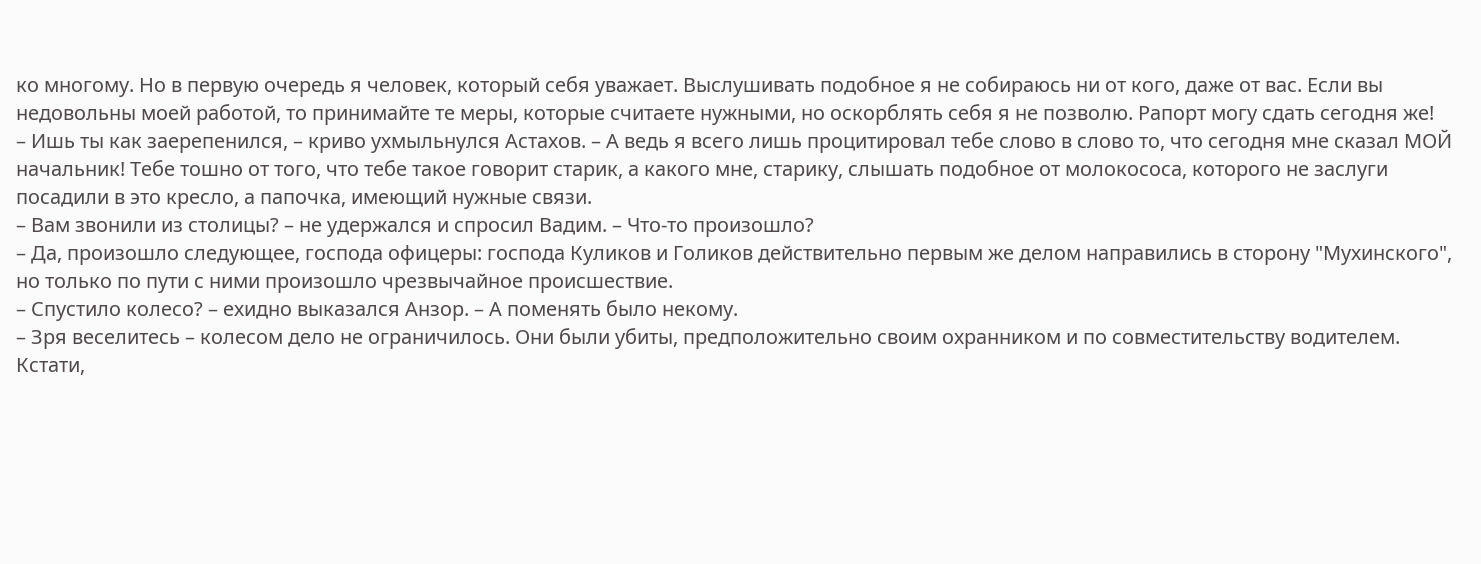ко многому. Но в первую очередь я человек, который себя уважает. Выслушивать подобное я не собираюсь ни от кого, даже от вас. Если вы недовольны моей работой, то принимайте те меры, которые считаете нужными, но оскорблять себя я не позволю. Рапорт могу сдать сегодня же!
– Ишь ты как заерепенился, – криво ухмыльнулся Астахов. – А ведь я всего лишь процитировал тебе слово в слово то, что сегодня мне сказал МОЙ начальник! Тебе тошно от того, что тебе такое говорит старик, а какого мне, старику, слышать подобное от молокососа, которого не заслуги посадили в это кресло, а папочка, имеющий нужные связи.
– Вам звонили из столицы? – не удержался и спросил Вадим. – Что-то произошло?
– Да, произошло следующее, господа офицеры: господа Куликов и Голиков действительно первым же делом направились в сторону "Мухинского", но только по пути с ними произошло чрезвычайное происшествие.
– Спустило колесо? – ехидно выказался Анзор. – А поменять было некому.
– Зря веселитесь – колесом дело не ограничилось. Они были убиты, предположительно своим охранником и по совместительству водителем. Кстати,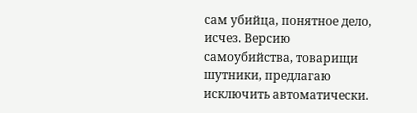сам убийца, понятное дело, исчез. Версию самоубийства, товарищи шутники, предлагаю исключить автоматически.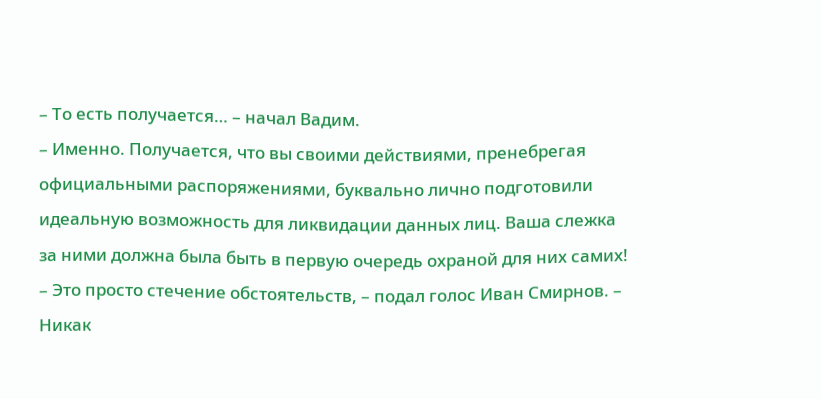– То есть получается… – начал Вадим.
– Именно. Получается, что вы своими действиями, пренебрегая официальными распоряжениями, буквально лично подготовили идеальную возможность для ликвидации данных лиц. Ваша слежка за ними должна была быть в первую очередь охраной для них самих!
– Это просто стечение обстоятельств, – подал голос Иван Смирнов. – Никак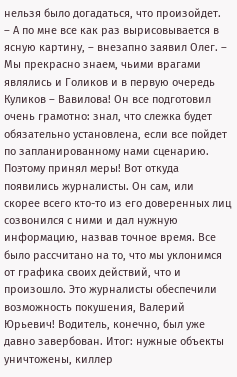нельзя было догадаться, что произойдет.
– А по мне все как раз вырисовывается в ясную картину, – внезапно заявил Олег. – Мы прекрасно знаем, чьими врагами являлись и Голиков и в первую очередь Куликов – Вавилова! Он все подготовил очень грамотно: знал, что слежка будет обязательно установлена, если все пойдет по запланированному нами сценарию. Поэтому принял меры! Вот откуда появились журналисты. Он сам, или скорее всего кто-то из его доверенных лиц созвонился с ними и дал нужную информацию, назвав точное время. Все было рассчитано на то, что мы уклонимся от графика своих действий, что и произошло. Это журналисты обеспечили возможность покушения, Валерий Юрьевич! Водитель, конечно, был уже давно завербован. Итог: нужные объекты уничтожены, киллер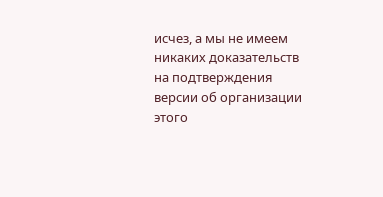исчез, а мы не имеем никаких доказательств на подтверждения версии об организации этого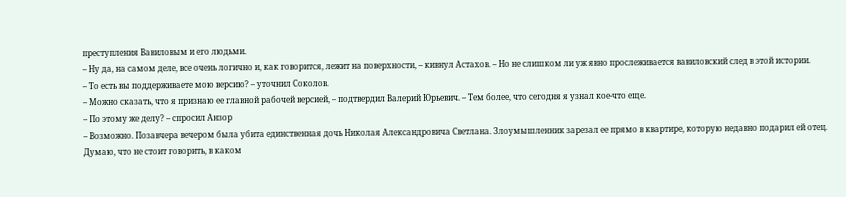преступления Вавиловым и его людьми.
– Ну да, на самом деле, все очень логично и, как говорится, лежит на поверхности, – кивнул Астахов. – Но не слишком ли уж явно прослеживается вавиловский след в этой истории.
– То есть вы поддерживаете мою версию? – уточнил Соколов.
– Можно сказать, что я признаю ее главной рабочей версией, – подтвердил Валерий Юрьевич. – Тем более, что сегодня я узнал кое-что еще.
– По этому же делу? – спросил Анзор
– Возможно. Позавчера вечером была убита единственная дочь Николая Александровича Светлана. Злоумышленник зарезал ее прямо в квартире, которую недавно подарил ей отец. Думаю, что не стоит говорить, в каком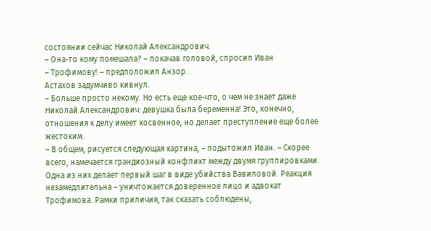состоянии сейчас Николай Александрович.
– Она-то кому помешала? – покачав головой, спросил Иван
– Трофимову! – предположил Анзор.
Астахов задумчиво кивнул.
– Больше просто некому. Но есть еще кое-что, о чем не знает даже Николай Александрович: девушка была беременна! Это, конечно, отношения к делу имеет косвенное, но делает преступление еще более жестоким.
– В общем, рисуется следующая картина, – подытожил Иван. – Скорее всего, намечается грандиозный конфликт между двумя группировками. Одна из них делает первый шаг в виде убийства Вавиловой. Реакция незамедлительна – уничтожается доверенное лицо и адвокат Трофимова. Рамки приличия, так сказать соблюдены,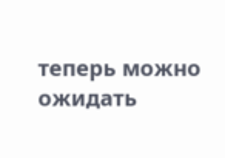теперь можно ожидать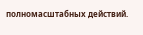полномасштабных действий.